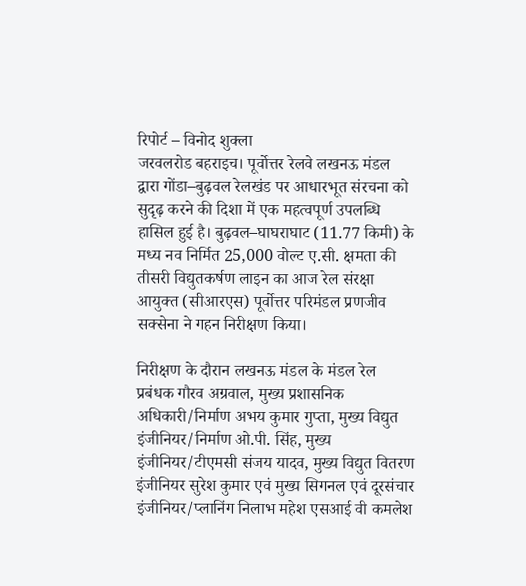रिपोर्ट – विनोद शुक्ला
जरवलरोड बहराइच। पूर्वोत्तर रेलवे लखनऊ मंडल द्वारा गोंडा–बुढ़वल रेलखंड पर आधारभूत संरचना को सुदृढ़ करने की दिशा में एक महत्वपूर्ण उपलब्धि हासिल हुई है। बुढ़वल–घाघराघाट (11.77 किमी) के मध्य नव निर्मित 25,000 वोल्ट ए.सी. क्षमता की तीसरी विद्युतकर्षण लाइन का आज रेल संरक्षा आयुक्त (सीआरएस) पूर्वोत्तर परिमंडल प्रणजीव सक्सेना ने गहन निरीक्षण किया।

निरीक्षण के दौरान लखनऊ मंडल के मंडल रेल प्रबंधक गौरव अग्रवाल, मुख्य प्रशासनिक अधिकारी/निर्माण अभय कुमार गुप्ता, मुख्य विद्युत इंजीनियर/निर्माण ओ.पी. सिंह, मुख्य इंजीनियर/टीएमसी संजय यादव, मुख्य विद्युत वितरण इंजीनियर सुरेश कुमार एवं मुख्य सिगनल एवं दूरसंचार इंजीनियर/प्लानिंग निलाभ महेश एसआई वी कमलेश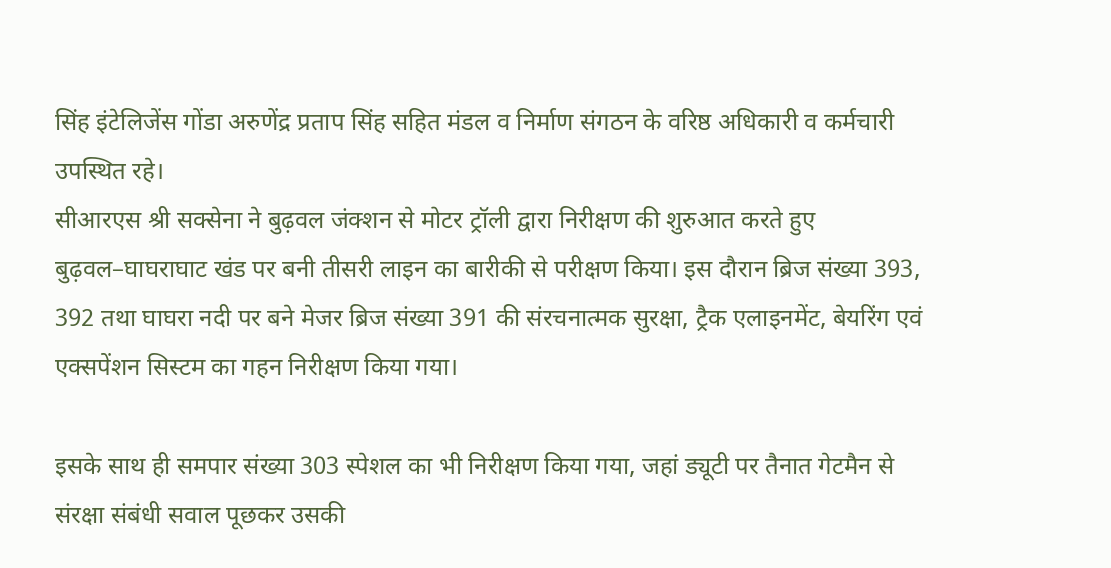सिंह इंटेलिजेंस गोंडा अरुणेंद्र प्रताप सिंह सहित मंडल व निर्माण संगठन के वरिष्ठ अधिकारी व कर्मचारी उपस्थित रहे।
सीआरएस श्री सक्सेना ने बुढ़वल जंक्शन से मोटर ट्रॉली द्वारा निरीक्षण की शुरुआत करते हुए बुढ़वल–घाघराघाट खंड पर बनी तीसरी लाइन का बारीकी से परीक्षण किया। इस दौरान ब्रिज संख्या 393, 392 तथा घाघरा नदी पर बने मेजर ब्रिज संख्या 391 की संरचनात्मक सुरक्षा, ट्रैक एलाइनमेंट, बेयरिंग एवं एक्सपेंशन सिस्टम का गहन निरीक्षण किया गया।

इसके साथ ही समपार संख्या 303 स्पेशल का भी निरीक्षण किया गया, जहां ड्यूटी पर तैनात गेटमैन से संरक्षा संबंधी सवाल पूछकर उसकी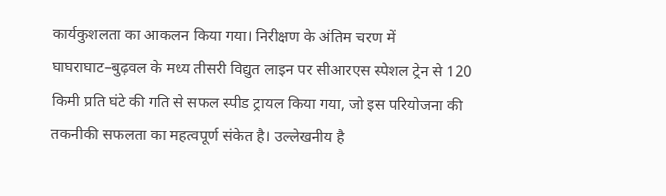कार्यकुशलता का आकलन किया गया। निरीक्षण के अंतिम चरण में घाघराघाट–बुढ़वल के मध्य तीसरी विद्युत लाइन पर सीआरएस स्पेशल ट्रेन से 120 किमी प्रति घंटे की गति से सफल स्पीड ट्रायल किया गया, जो इस परियोजना की तकनीकी सफलता का महत्वपूर्ण संकेत है। उल्लेखनीय है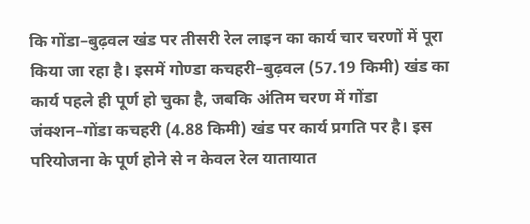कि गोंडा–बुढ़वल खंड पर तीसरी रेल लाइन का कार्य चार चरणों में पूरा किया जा रहा है। इसमें गोण्डा कचहरी–बुढ़वल (57.19 किमी) खंड का कार्य पहले ही पूर्ण हो चुका है, जबकि अंतिम चरण में गोंडा जंक्शन–गोंडा कचहरी (4.88 किमी) खंड पर कार्य प्रगति पर है। इस परियोजना के पूर्ण होने से न केवल रेल यातायात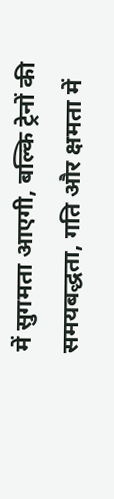में सुगमता आएगी, बल्कि ट्रेनों की समयबद्धता, गति और क्षमता में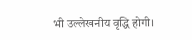भी उल्लेखनीय वृद्धि होगी।